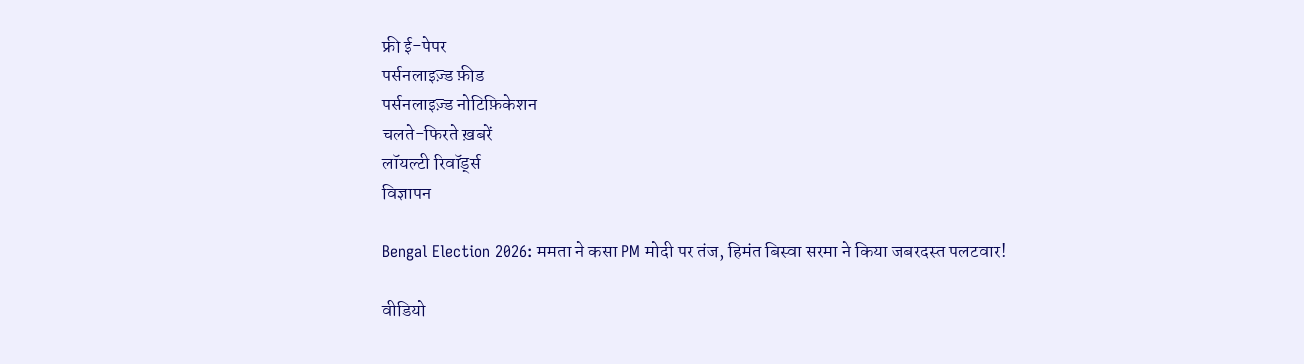फ्री ई-पेपर
पर्सनलाइज़्ड फ़ीड
पर्सनलाइज़्ड नोटिफ़िकेशन
चलते-फिरते ख़बरें
लॉयल्टी रिवॉर्ड्स
विज्ञापन

Bengal Election 2026: ममता ने कसा PM मोदी पर तंज, हिमंत बिस्वा सरमा ने किया जबरदस्त पलटवार!

वीडियो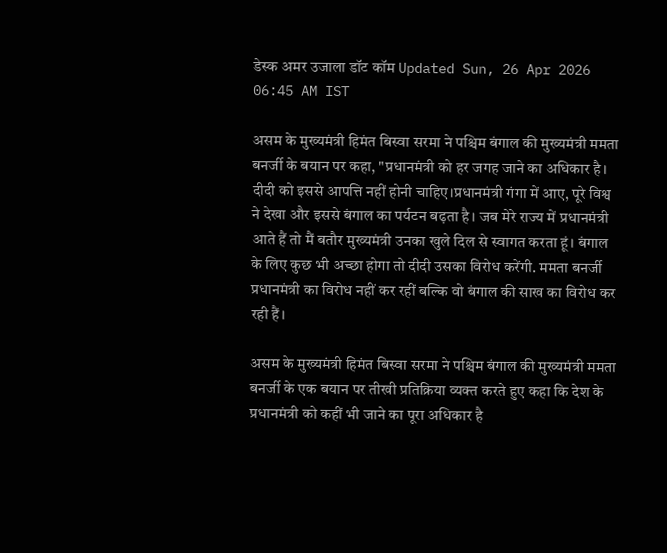डेस्क अमर उजाला डॉट कॉम Updated Sun, 26 Apr 2026 06:45 AM IST

असम के मुख्यमंत्री हिमंत बिस्वा सरमा ने पश्चिम बंगाल की मुख्यमंत्री ममता बनर्जी के बयान पर कहा, "प्रधानमंत्री को हर जगह जाने का अधिकार है। दीदी को इससे आपत्ति नहीं होनी चाहिए।प्रधानमंत्री गंगा में आए, पूरे विश्व ने देखा और इससे बंगाल का पर्यटन बढ़ता है। जब मेरे राज्य में प्रधानमंत्री आते हैं तो मैं बतौर मुख्यमंत्री उनका खुले दिल से स्वागत करता हूं। बंगाल के लिए कुछ भी अच्छा होगा तो दीदी उसका विरोध करेंगी. ममता बनर्जी प्रधानमंत्री का विरोध नहीं कर रहीं बल्कि वो बंगाल की साख का विरोध कर रही हैं।

असम के मुख्यमंत्री हिमंत बिस्वा सरमा ने पश्चिम बंगाल की मुख्यमंत्री ममता बनर्जी के एक बयान पर तीखी प्रतिक्रिया व्यक्त करते हुए कहा कि देश के प्रधानमंत्री को कहीं भी जाने का पूरा अधिकार है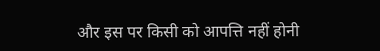और इस पर किसी को आपत्ति नहीं होनी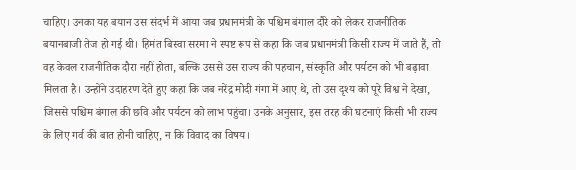चाहिए। उनका यह बयान उस संदर्भ में आया जब प्रधानमंत्री के पश्चिम बंगाल दौरे को लेकर राजनीतिक बयानबाजी तेज हो गई थी। हिमंत बिस्वा सरमा ने स्पष्ट रूप से कहा कि जब प्रधानमंत्री किसी राज्य में जाते हैं, तो वह केवल राजनीतिक दौरा नहीं होता, बल्कि उससे उस राज्य की पहचान, संस्कृति और पर्यटन को भी बढ़ावा मिलता है। उन्होंने उदाहरण देते हुए कहा कि जब नरेंद्र मोदी गंगा में आए थे, तो उस दृश्य को पूरे विश्व ने देखा, जिससे पश्चिम बंगाल की छवि और पर्यटन को लाभ पहुंचा। उनके अनुसार, इस तरह की घटनाएं किसी भी राज्य के लिए गर्व की बात होनी चाहिए, न कि विवाद का विषय।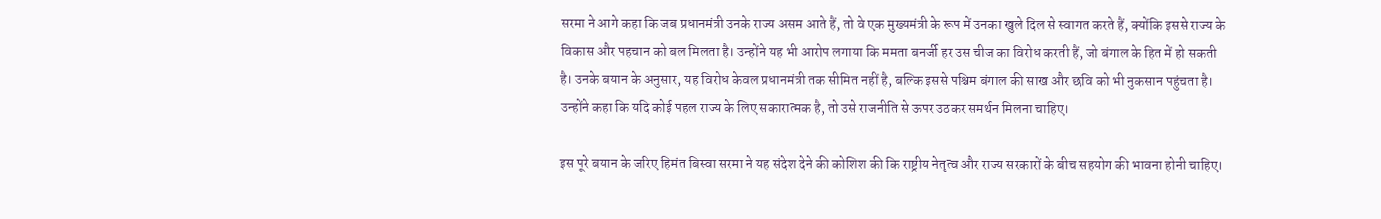सरमा ने आगे कहा कि जब प्रधानमंत्री उनके राज्य असम आते हैं, तो वे एक मुख्यमंत्री के रूप में उनका खुले दिल से स्वागत करते हैं, क्योंकि इससे राज्य के विकास और पहचान को बल मिलता है। उन्होंने यह भी आरोप लगाया कि ममता बनर्जी हर उस चीज का विरोध करती हैं, जो बंगाल के हित में हो सकती है। उनके बयान के अनुसार, यह विरोध केवल प्रधानमंत्री तक सीमित नहीं है, बल्कि इससे पश्चिम बंगाल की साख और छवि को भी नुकसान पहुंचता है। उन्होंने कहा कि यदि कोई पहल राज्य के लिए सकारात्मक है, तो उसे राजनीति से ऊपर उठकर समर्थन मिलना चाहिए।

इस पूरे बयान के जरिए हिमंत बिस्वा सरमा ने यह संदेश देने की कोशिश की कि राष्ट्रीय नेतृत्व और राज्य सरकारों के बीच सहयोग की भावना होनी चाहिए।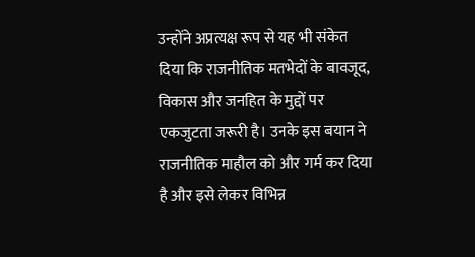उन्होंने अप्रत्यक्ष रूप से यह भी संकेत दिया कि राजनीतिक मतभेदों के बावजूद, विकास और जनहित के मुद्दों पर एकजुटता जरूरी है। उनके इस बयान ने राजनीतिक माहौल को और गर्म कर दिया है और इसे लेकर विभिन्न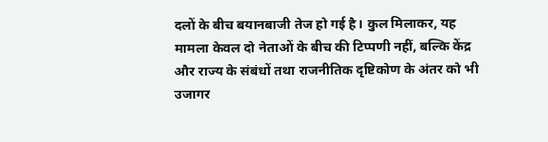दलों के बीच बयानबाजी तेज हो गई है। कुल मिलाकर, यह मामला केवल दो नेताओं के बीच की टिप्पणी नहीं, बल्कि केंद्र और राज्य के संबंधों तथा राजनीतिक दृष्टिकोण के अंतर को भी उजागर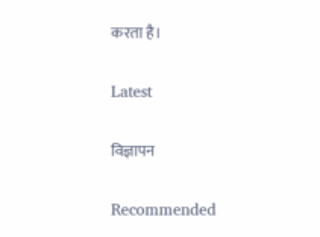करता है।

Latest

विज्ञापन

Recommended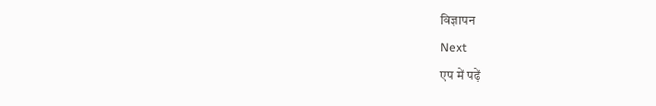विज्ञापन
Next
एप में पढ़ें